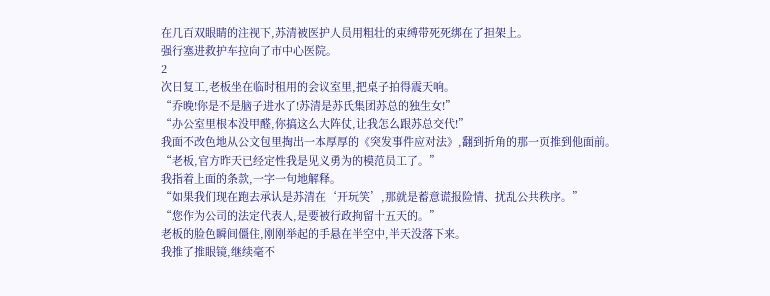在几百双眼睛的注视下,苏清被医护人员用粗壮的束缚带死死绑在了担架上。
强行塞进救护车拉向了市中心医院。
2
次日复工,老板坐在临时租用的会议室里,把桌子拍得震天响。
“乔晚!你是不是脑子进水了!苏清是苏氏集团苏总的独生女!”
“办公室里根本没甲醛,你搞这么大阵仗,让我怎么跟苏总交代!”
我面不改色地从公文包里掏出一本厚厚的《突发事件应对法》,翻到折角的那一页推到他面前。
“老板,官方昨天已经定性我是见义勇为的模范员工了。”
我指着上面的条款,一字一句地解释。
“如果我们现在跑去承认是苏清在‘开玩笑’,那就是蓄意谎报险情、扰乱公共秩序。”
“您作为公司的法定代表人,是要被行政拘留十五天的。”
老板的脸色瞬间僵住,刚刚举起的手悬在半空中,半天没落下来。
我推了推眼镜,继续毫不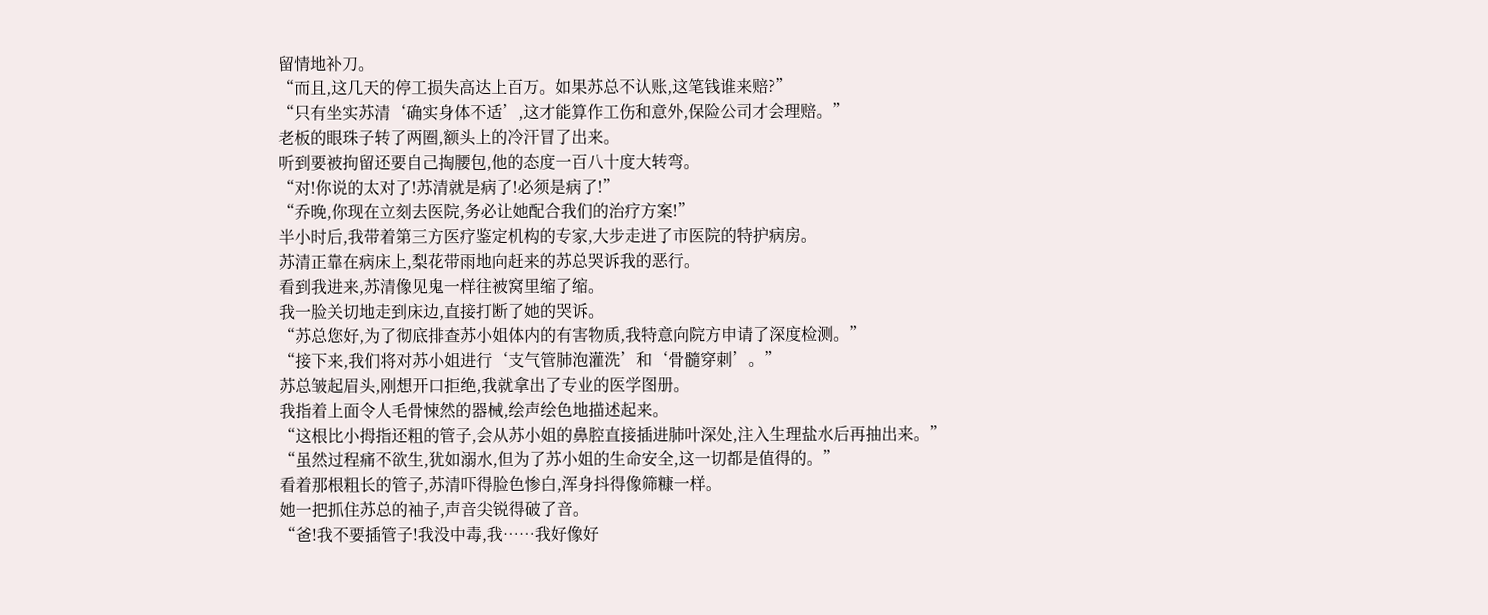留情地补刀。
“而且,这几天的停工损失高达上百万。如果苏总不认账,这笔钱谁来赔?”
“只有坐实苏清‘确实身体不适’,这才能算作工伤和意外,保险公司才会理赔。”
老板的眼珠子转了两圈,额头上的冷汗冒了出来。
听到要被拘留还要自己掏腰包,他的态度一百八十度大转弯。
“对!你说的太对了!苏清就是病了!必须是病了!”
“乔晚,你现在立刻去医院,务必让她配合我们的治疗方案!”
半小时后,我带着第三方医疗鉴定机构的专家,大步走进了市医院的特护病房。
苏清正靠在病床上,梨花带雨地向赶来的苏总哭诉我的恶行。
看到我进来,苏清像见鬼一样往被窝里缩了缩。
我一脸关切地走到床边,直接打断了她的哭诉。
“苏总您好,为了彻底排查苏小姐体内的有害物质,我特意向院方申请了深度检测。”
“接下来,我们将对苏小姐进行‘支气管肺泡灌洗’和‘骨髓穿刺’。”
苏总皱起眉头,刚想开口拒绝,我就拿出了专业的医学图册。
我指着上面令人毛骨悚然的器械,绘声绘色地描述起来。
“这根比小拇指还粗的管子,会从苏小姐的鼻腔直接插进肺叶深处,注入生理盐水后再抽出来。”
“虽然过程痛不欲生,犹如溺水,但为了苏小姐的生命安全,这一切都是值得的。”
看着那根粗长的管子,苏清吓得脸色惨白,浑身抖得像筛糠一样。
她一把抓住苏总的袖子,声音尖锐得破了音。
“爸!我不要插管子!我没中毒,我……我好像好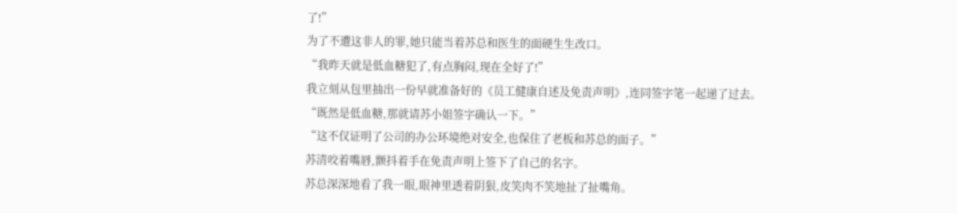了!”
为了不遭这非人的罪,她只能当着苏总和医生的面硬生生改口。
“我昨天就是低血糖犯了,有点胸闷,现在全好了!”
我立刻从包里抽出一份早就准备好的《员工健康自述及免责声明》,连同签字笔一起递了过去。
“既然是低血糖,那就请苏小姐签字确认一下。”
“这不仅证明了公司的办公环境绝对安全,也保住了老板和苏总的面子。”
苏清咬着嘴唇,颤抖着手在免责声明上签下了自己的名字。
苏总深深地看了我一眼,眼神里透着阴狠,皮笑肉不笑地扯了扯嘴角。